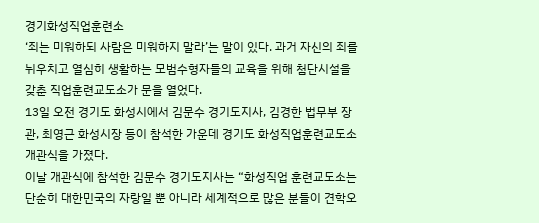경기화성직업훈련소
‘죄는 미워하되 사람은 미워하지 말라’는 말이 있다. 과거 자신의 죄를 뉘우치고 열심히 생활하는 모범수형자들의 교육을 위해 첨단시설을 갖춘 직업훈련교도소가 문을 열었다.
13일 오전 경기도 화성시에서 김문수 경기도지사, 김경한 법무부 장관, 최영근 화성시장 등이 참석한 가운데 경기도 화성직업훈련교도소 개관식을 가졌다.
이날 개관식에 참석한 김문수 경기도지사는 “화성직업 훈련교도소는 단순히 대한민국의 자랑일 뿐 아니라 세계적으로 많은 분들이 견학오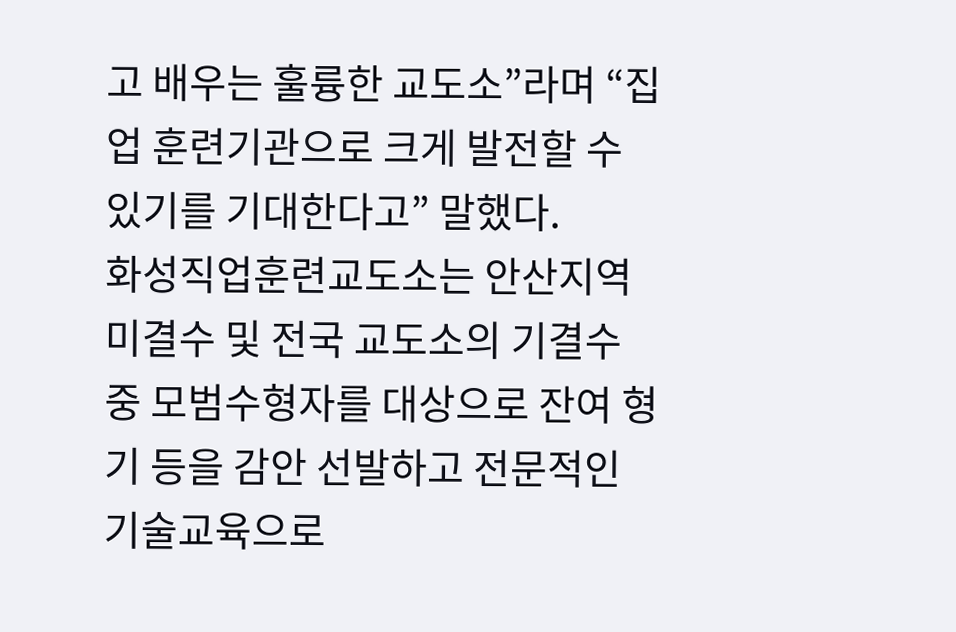고 배우는 훌륭한 교도소”라며 “집업 훈련기관으로 크게 발전할 수 있기를 기대한다고” 말했다.
화성직업훈련교도소는 안산지역 미결수 및 전국 교도소의 기결수 중 모범수형자를 대상으로 잔여 형기 등을 감안 선발하고 전문적인 기술교육으로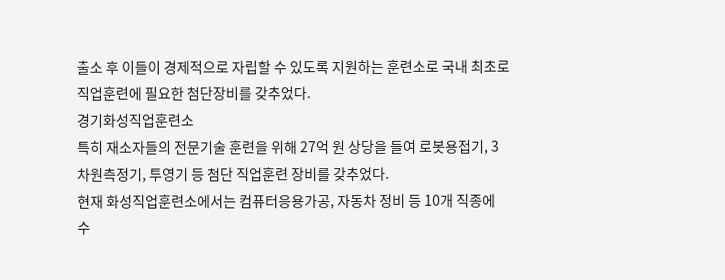출소 후 이들이 경제적으로 자립할 수 있도록 지원하는 훈련소로 국내 최초로 직업훈련에 필요한 첨단장비를 갖추었다.
경기화성직업훈련소
특히 재소자들의 전문기술 훈련을 위해 27억 원 상당을 들여 로봇용접기, 3차원측정기, 투영기 등 첨단 직업훈련 장비를 갖추었다.
현재 화성직업훈련소에서는 컴퓨터응용가공, 자동차 정비 등 10개 직종에 수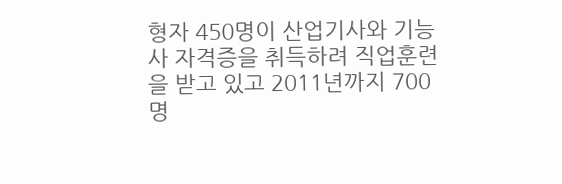형자 450명이 산업기사와 기능사 자격증을 취득하려 직업훈련을 받고 있고 2011년까지 700명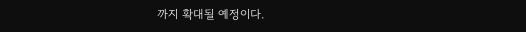까지 확대될 예정이다.